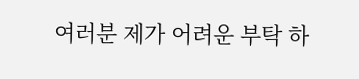여러분 제가 어려운 부탁 하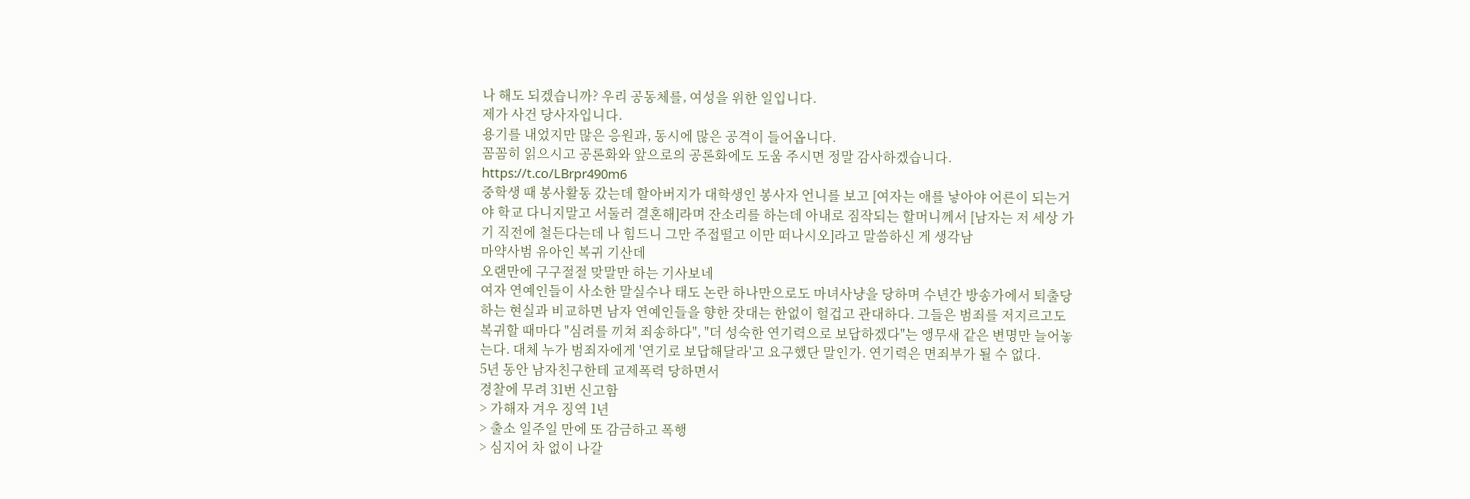나 해도 되겠습니까? 우리 공동체를, 여성을 위한 일입니다.
제가 사건 당사자입니다.
용기를 내었지만 많은 응원과, 동시에 많은 공격이 들어옵니다.
꼼꼼히 읽으시고 공론화와 앞으로의 공론화에도 도움 주시면 정말 감사하겠습니다.
https://t.co/LBrpr490m6
중학생 때 봉사활동 갔는데 할아버지가 대학생인 봉사자 언니를 보고 [여자는 애를 낳아야 어른이 되는거야 학교 다니지말고 서둘러 결혼해]라며 잔소리를 하는데 아내로 짐작되는 할머니께서 [남자는 저 세상 가기 직전에 철든다는데 나 힘드니 그만 주접떨고 이만 떠나시오]라고 말씀하신 게 생각남
마약사범 유아인 복귀 기산데
오랜만에 구구절절 맞말만 하는 기사보네
여자 연예인들이 사소한 말실수나 태도 논란 하나만으로도 마녀사냥을 당하며 수년간 방송가에서 퇴출당하는 현실과 비교하면 남자 연예인들을 향한 잣대는 한없이 헐겁고 관대하다. 그들은 범죄를 저지르고도 복귀할 때마다 "심려를 끼쳐 죄송하다", "더 성숙한 연기력으로 보답하겠다"는 앵무새 같은 변명만 늘어놓는다. 대체 누가 범죄자에게 '연기로 보답해달라'고 요구했단 말인가. 연기력은 면죄부가 될 수 없다.
5년 동안 남자친구한테 교제폭력 당하면서
경찰에 무려 31번 신고함
> 가해자 겨우 징역 1년
> 출소 일주일 만에 또 감금하고 폭행
> 심지어 차 없이 나갈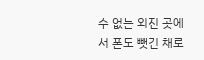수 없는 외진 곳에서 폰도 뺏긴 채로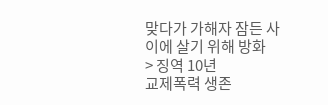맞다가 가해자 잠든 사이에 살기 위해 방화
> 징역 10년
교제폭력 생존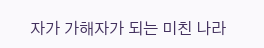자가 가해자가 되는 미친 나라